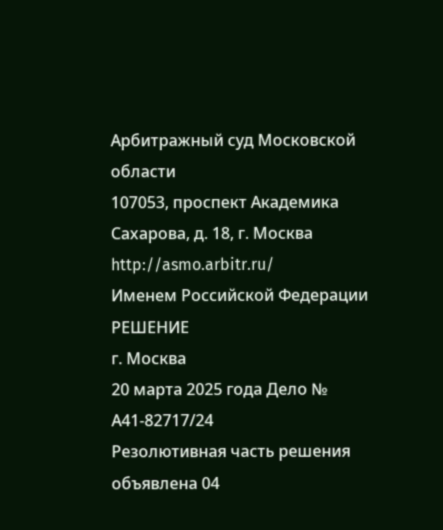Арбитражный суд Московской области
107053, проспект Академика Сахарова, д. 18, г. Москва
http://asmo.arbitr.ru/
Именем Российской Федерации
РЕШЕНИЕ
г. Москва
20 марта 2025 года Дело № А41-82717/24
Резолютивная часть решения объявлена 04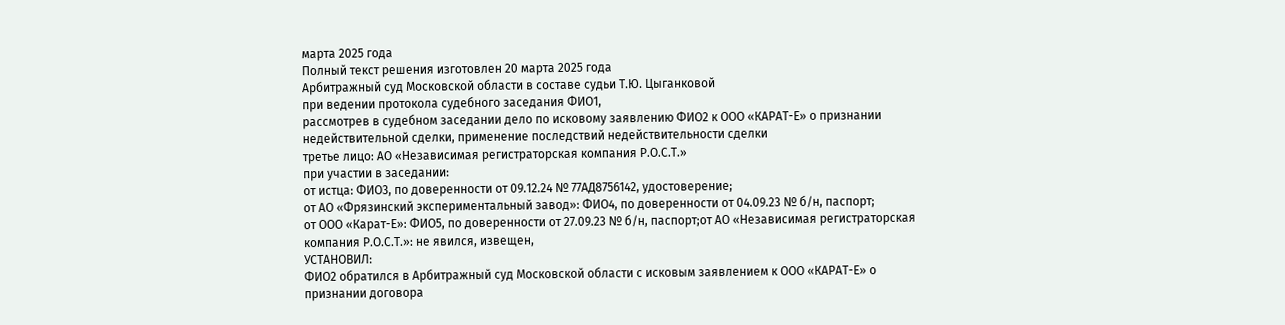марта 2025 года
Полный текст решения изготовлен 20 марта 2025 года
Арбитражный суд Московской области в составе судьи Т.Ю. Цыганковой
при ведении протокола судебного заседания ФИО1,
рассмотрев в судебном заседании дело по исковому заявлению ФИО2 к ООО «КАРАТ-Е» о признании недействительной сделки, применение последствий недействительности сделки
третье лицо: АО «Независимая регистраторская компания Р.О.С.Т.»
при участии в заседании:
от истца: ФИО3, по доверенности от 09.12.24 № 77АД8756142, удостоверение;
от АО «Фрязинский экспериментальный завод»: ФИО4, по доверенности от 04.09.23 № б/н, паспорт;
от ООО «Карат-Е»: ФИО5, по доверенности от 27.09.23 № б/н, паспорт;от АО «Независимая регистраторская компания Р.О.С.Т.»: не явился, извещен,
УСТАНОВИЛ:
ФИО2 обратился в Арбитражный суд Московской области с исковым заявлением к ООО «КАРАТ-Е» о признании договора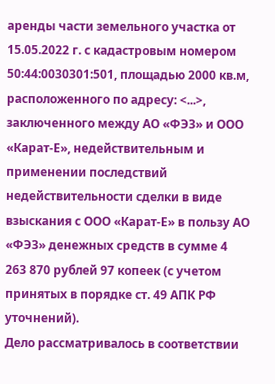аренды части земельного участка от 15.05.2022 г. с кадастровым номером 50:44:0030301:501, площадью 2000 кв.м, расположенного по адресу: <...>, заключенного между АО «ФЭЗ» и ООО «Карат-Е», недействительным и применении последствий недействительности сделки в виде взыскания с ООО «Карат-Е» в пользу АО «ФЭЗ» денежных средств в сумме 4 263 870 рублей 97 копеек (с учетом принятых в порядке ст. 49 АПК РФ уточнений).
Дело рассматривалось в соответствии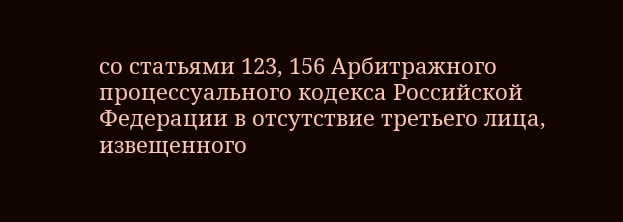со статьями 123, 156 Арбитражного процессуального кодекса Российской Федерации в отсутствие третьего лица, извещенного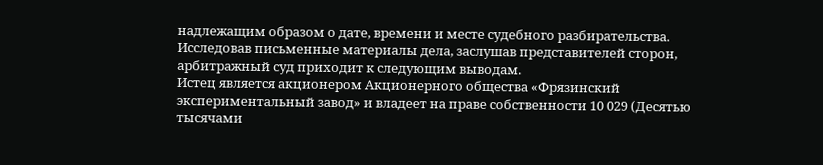надлежащим образом о дате, времени и месте судебного разбирательства.
Исследовав письменные материалы дела, заслушав представителей сторон, арбитражный суд приходит к следующим выводам.
Истец является акционером Акционерного общества «Фрязинский экспериментальный завод» и владеет на праве собственности 10 029 (Десятью тысячами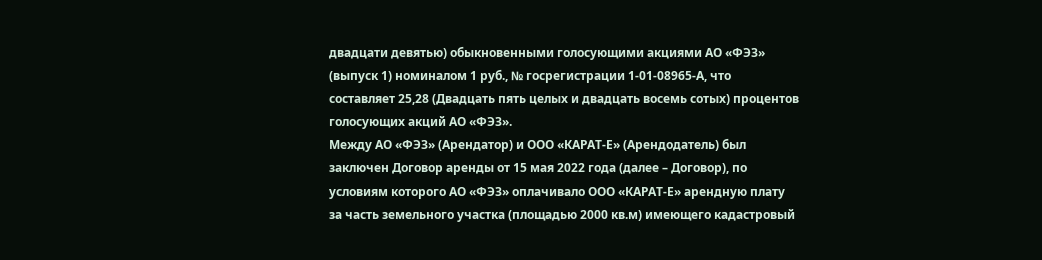двадцати девятью) обыкновенными голосующими акциями АО «ФЭЗ» (выпуск 1) номиналом 1 руб., № госрегистрации 1-01-08965-А, что составляет 25,28 (Двадцать пять целых и двадцать восемь сотых) процентов голосующих акций АО «ФЭЗ».
Между АО «ФЭЗ» (Арендатор) и ООО «КАРАТ-Е» (Арендодатель) был заключен Договор аренды от 15 мая 2022 года (далее – Договор), по условиям которого АО «ФЭЗ» оплачивало ООО «КАРАТ-Е» арендную плату за часть земельного участка (площадью 2000 кв.м) имеющего кадастровый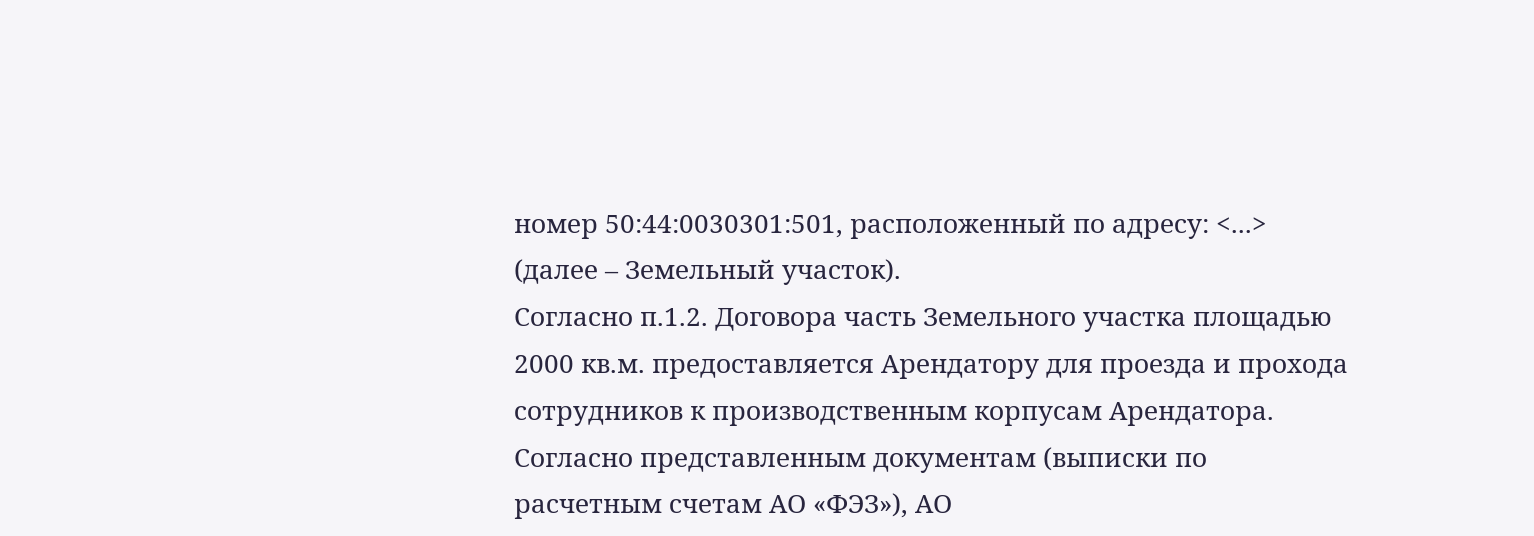номер 50:44:0030301:501, расположенный по адресу: <...> (далее – Земельный участок).
Согласно п.1.2. Договора часть Земельного участка площадью 2000 кв.м. предоставляется Арендатору для проезда и прохода сотрудников к производственным корпусам Арендатора.
Согласно представленным документам (выписки по расчетным счетам АО «ФЭЗ»), АО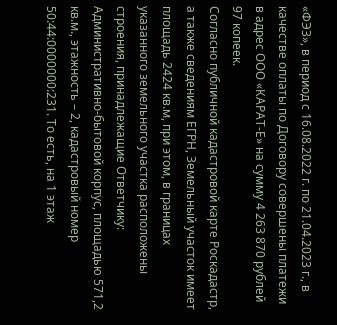«ФЭЗ», в период с 16.08.2022 г. по 21.04.2023 г., в качестве оплаты по Договору совершены платежи в адрес ООО «КАРАТ-Е» на сумму 4 263 870 рублей 97 копеек.
Согласно публичной кадастровой карте Роскадастр, а также сведениям ЕГРН, Земельный участок имеет площадь 2424 кв.м, при этом, в границах указанного земельного участка расположены строения, принадлежащие Ответчику:
Административно-бытовой корпус, площадью 571,2 кв.м., этажность – 2, кадастровый номер 50:44:0000000:231. То есть, на 1 этаж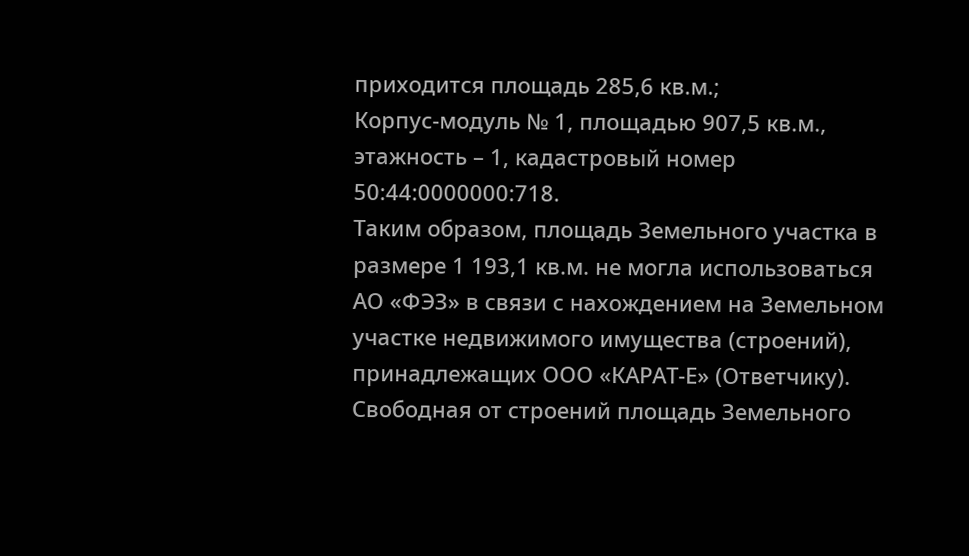приходится площадь 285,6 кв.м.;
Корпус-модуль № 1, площадью 907,5 кв.м., этажность – 1, кадастровый номер 50:44:0000000:718.
Таким образом, площадь Земельного участка в размере 1 193,1 кв.м. не могла использоваться АО «ФЭЗ» в связи с нахождением на Земельном участке недвижимого имущества (строений), принадлежащих ООО «КАРАТ-Е» (Ответчику). Свободная от строений площадь Земельного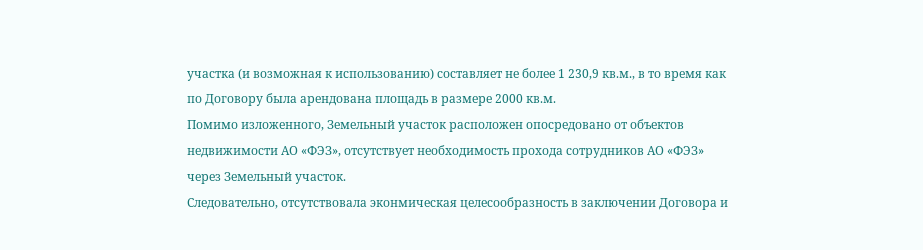участка (и возможная к использованию) составляет не более 1 230,9 кв.м., в то время как по Договору была арендована площадь в размере 2000 кв.м.
Помимо изложенного, Земельный участок расположен опосредовано от объектов недвижимости АО «ФЭЗ», отсутствует необходимость прохода сотрудников АО «ФЭЗ» через Земельный участок.
Следовательно, отсутствовала эконмическая целесообразность в заключении Договора и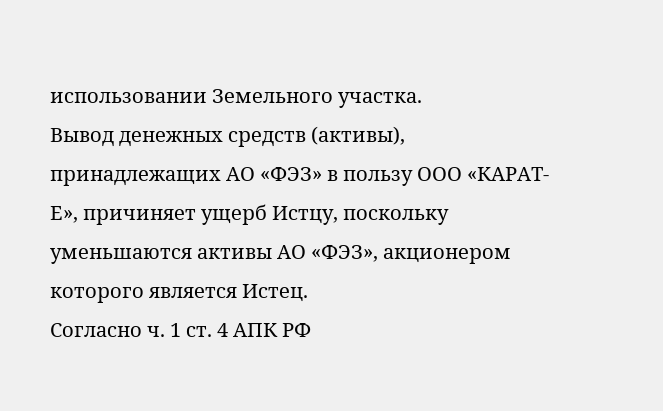использовании Земельного участка.
Вывод денежных средств (активы), принадлежащих АО «ФЭЗ» в пользу ООО «КАРАТ-Е», причиняет ущерб Истцу, поскольку уменьшаются активы АО «ФЭЗ», акционером которого является Истец.
Согласно ч. 1 ст. 4 АПК РФ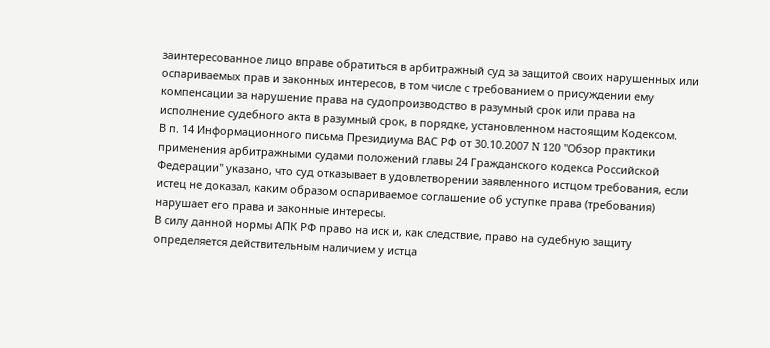заинтересованное лицо вправе обратиться в арбитражный суд за защитой своих нарушенных или оспариваемых прав и законных интересов, в том числе с требованием о присуждении ему компенсации за нарушение права на судопроизводство в разумный срок или права на исполнение судебного акта в разумный срок, в порядке, установленном настоящим Кодексом.
В п. 14 Информационного письма Президиума ВАС РФ от 30.10.2007 N 120 "Обзор практики применения арбитражными судами положений главы 24 Гражданского кодекса Российской Федерации" указано, что суд отказывает в удовлетворении заявленного истцом требования, если истец не доказал, каким образом оспариваемое соглашение об уступке права (требования) нарушает его права и законные интересы.
В силу данной нормы АПК РФ право на иск и, как следствие, право на судебную защиту определяется действительным наличием у истца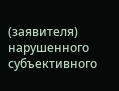(заявителя) нарушенного субъективного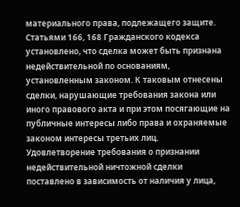материального права, подлежащего защите.
Статьями 166, 168 Гражданского кодекса установлено, что сделка может быть признана недействительной по основаниям, установленным законом. К таковым отнесены сделки, нарушающие требования закона или иного правового акта и при этом посягающие на публичные интересы либо права и охраняемые законом интересы третьих лиц.
Удовлетворение требования о признании недействительной ничтожной сделки поставлено в зависимость от наличия у лица,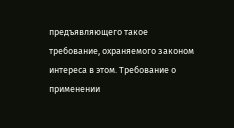предъявляющего такое требование, охраняемого законом интереса в этом. Требование о применении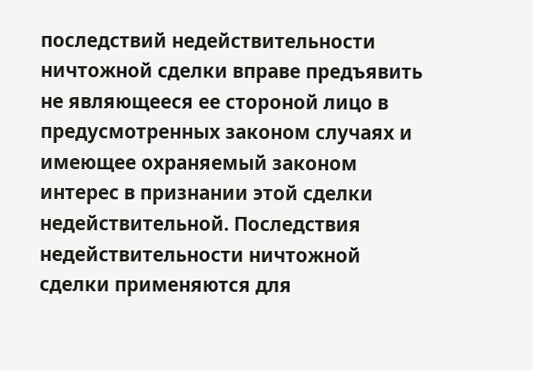последствий недействительности ничтожной сделки вправе предъявить не являющееся ее стороной лицо в предусмотренных законом случаях и имеющее охраняемый законом интерес в признании этой сделки недействительной. Последствия недействительности ничтожной сделки применяются для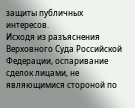защиты публичных интересов.
Исходя из разъяснения Верховного Суда Российской Федерации, оспаривание сделок лицами, не являющимися стороной по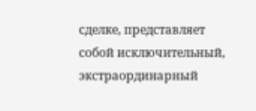сделке, представляет собой исключительный, экстраординарный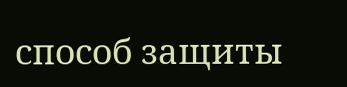способ защиты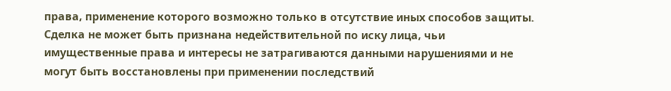права, применение которого возможно только в отсутствие иных способов защиты.
Сделка не может быть признана недействительной по иску лица, чьи имущественные права и интересы не затрагиваются данными нарушениями и не могут быть восстановлены при применении последствий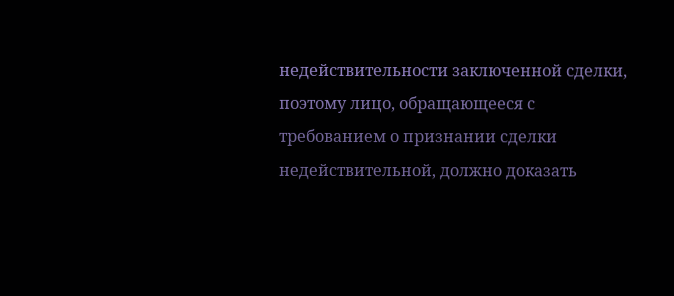недействительности заключенной сделки, поэтому лицо, обращающееся с требованием о признании сделки недействительной, должно доказать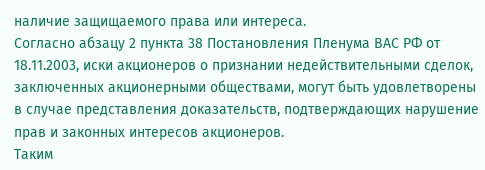наличие защищаемого права или интереса.
Согласно абзацу 2 пункта 38 Постановления Пленума ВАС РФ от 18.11.2003, иски акционеров о признании недействительными сделок, заключенных акционерными обществами, могут быть удовлетворены в случае представления доказательств, подтверждающих нарушение прав и законных интересов акционеров.
Таким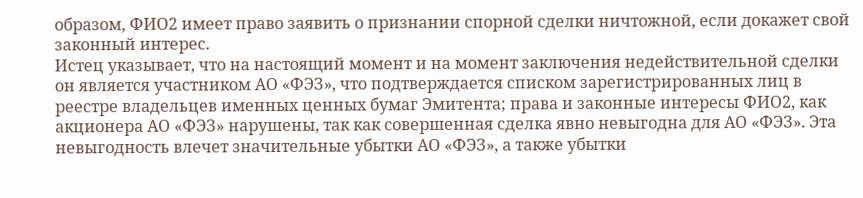образом, ФИО2 имеет право заявить о признании спорной сделки ничтожной, если докажет свой законный интерес.
Истец указывает, что на настоящий момент и на момент заключения недействительной сделки он является участником АО «ФЭЗ», что подтверждается списком зарегистрированных лиц в реестре владельцев именных ценных бумаг Эмитента; права и законные интересы ФИО2, как акционера АО «ФЭЗ» нарушены, так как совершенная сделка явно невыгодна для АО «ФЭЗ». Эта невыгодность влечет значительные убытки АО «ФЭЗ», а также убытки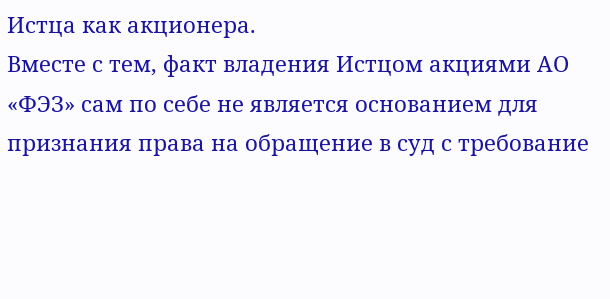Истца как акционера.
Вместе с тем, факт владения Истцом акциями АО «ФЭЗ» сам по себе не является основанием для признания права на обращение в суд с требование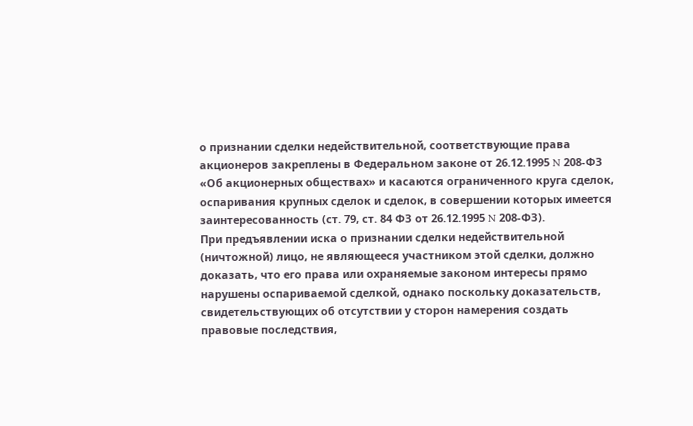о признании сделки недействительной, соответствующие права акционеров закреплены в Федеральном законе от 26.12.1995 N 208-ФЗ «Об акционерных обществах» и касаются ограниченного круга сделок, оспаривания крупных сделок и сделок, в совершении которых имеется заинтересованность (ст. 79, ст. 84 ФЗ от 26.12.1995 N 208-ФЗ).
При предъявлении иска о признании сделки недействительной (ничтожной) лицо, не являющееся участником этой сделки, должно доказать, что его права или охраняемые законом интересы прямо нарушены оспариваемой сделкой, однако поскольку доказательств, свидетельствующих об отсутствии у сторон намерения создать правовые последствия,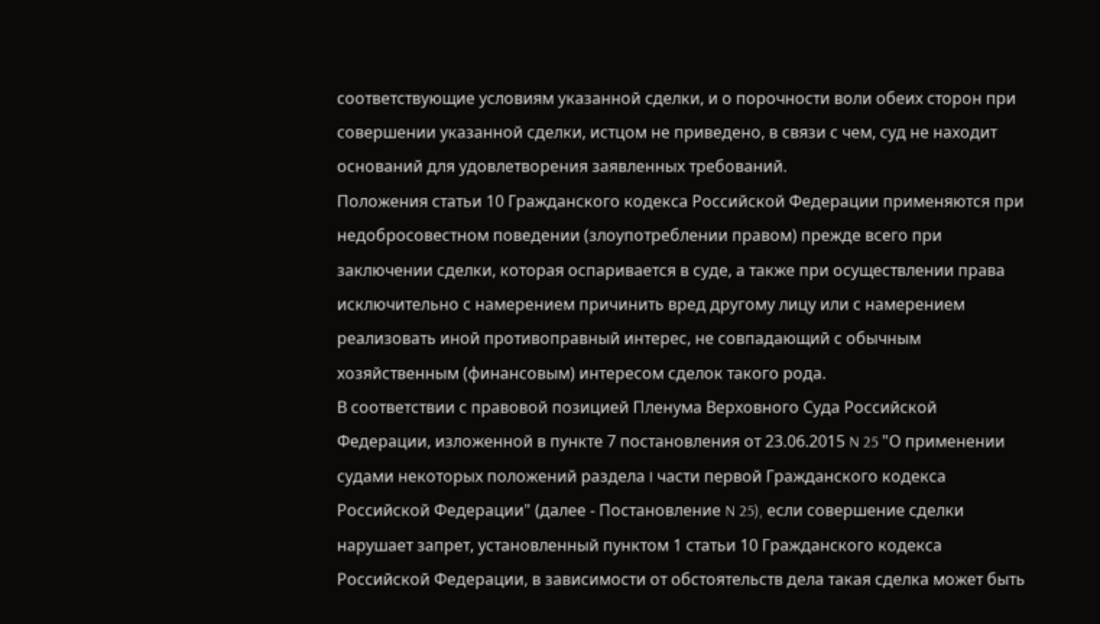соответствующие условиям указанной сделки, и о порочности воли обеих сторон при совершении указанной сделки, истцом не приведено, в связи с чем, суд не находит оснований для удовлетворения заявленных требований.
Положения статьи 10 Гражданского кодекса Российской Федерации применяются при недобросовестном поведении (злоупотреблении правом) прежде всего при заключении сделки, которая оспаривается в суде, а также при осуществлении права исключительно с намерением причинить вред другому лицу или с намерением реализовать иной противоправный интерес, не совпадающий с обычным хозяйственным (финансовым) интересом сделок такого рода.
В соответствии с правовой позицией Пленума Верховного Суда Российской Федерации, изложенной в пункте 7 постановления от 23.06.2015 N 25 "О применении судами некоторых положений раздела I части первой Гражданского кодекса Российской Федерации" (далее - Постановление N 25), если совершение сделки нарушает запрет, установленный пунктом 1 статьи 10 Гражданского кодекса Российской Федерации, в зависимости от обстоятельств дела такая сделка может быть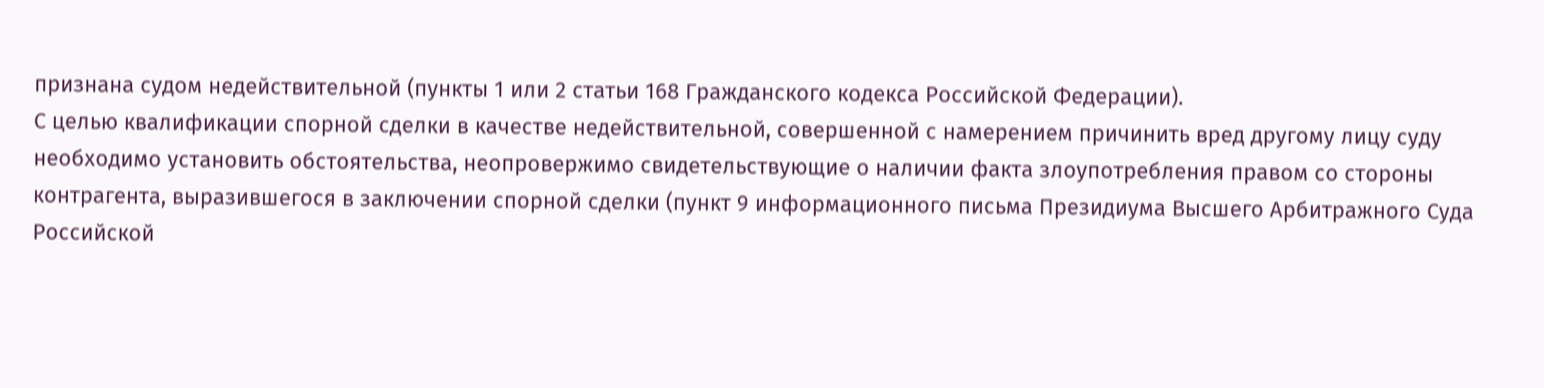признана судом недействительной (пункты 1 или 2 статьи 168 Гражданского кодекса Российской Федерации).
С целью квалификации спорной сделки в качестве недействительной, совершенной с намерением причинить вред другому лицу суду необходимо установить обстоятельства, неопровержимо свидетельствующие о наличии факта злоупотребления правом со стороны контрагента, выразившегося в заключении спорной сделки (пункт 9 информационного письма Президиума Высшего Арбитражного Суда Российской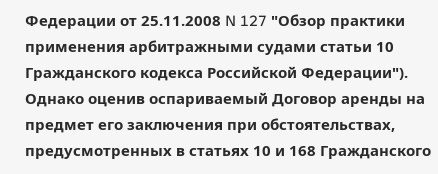Федерации от 25.11.2008 N 127 "Обзор практики применения арбитражными судами статьи 10 Гражданского кодекса Российской Федерации").
Однако оценив оспариваемый Договор аренды на предмет его заключения при обстоятельствах, предусмотренных в статьях 10 и 168 Гражданского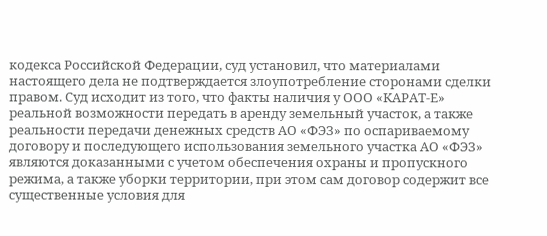кодекса Российской Федерации, суд установил, что материалами настоящего дела не подтверждается злоупотребление сторонами сделки правом. Суд исходит из того, что факты наличия у ООО «КАРАТ-Е» реальной возможности передать в аренду земельный участок, а также реальности передачи денежных средств АО «ФЭЗ» по оспариваемому договору и последующего использования земельного участка АО «ФЭЗ» являются доказанными с учетом обеспечения охраны и пропускного режима, а также уборки территории, при этом сам договор содержит все существенные условия для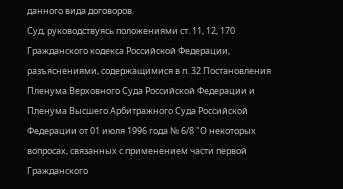данного вида договоров.
Суд, руководствуясь положениями ст. 11, 12, 170 Гражданского кодекса Российской Федерации, разъяснениями, содержащимися в п. 32 Постановления Пленума Верховного Суда Российской Федерации и Пленума Высшего Арбитражного Суда Российской Федерации от 01 июля 1996 года № 6/8 "О некоторых вопросах, связанных с применением части первой Гражданского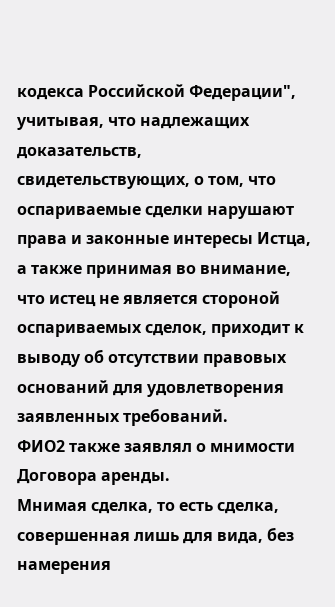кодекса Российской Федерации", учитывая, что надлежащих доказательств, свидетельствующих, о том, что оспариваемые сделки нарушают права и законные интересы Истца, а также принимая во внимание, что истец не является стороной оспариваемых сделок, приходит к выводу об отсутствии правовых оснований для удовлетворения заявленных требований.
ФИО2 также заявлял о мнимости Договора аренды.
Мнимая сделка, то есть сделка, совершенная лишь для вида, без намерения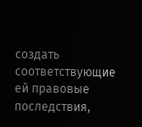создать соответствующие ей правовые последствия,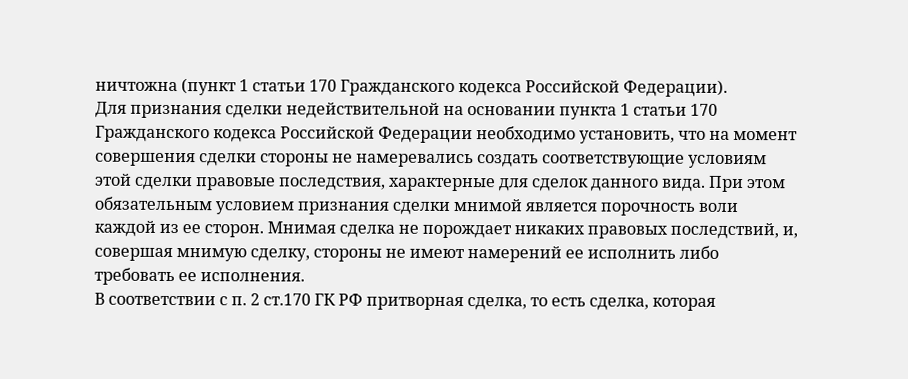ничтожна (пункт 1 статьи 170 Гражданского кодекса Российской Федерации).
Для признания сделки недействительной на основании пункта 1 статьи 170 Гражданского кодекса Российской Федерации необходимо установить, что на момент совершения сделки стороны не намеревались создать соответствующие условиям этой сделки правовые последствия, характерные для сделок данного вида. При этом обязательным условием признания сделки мнимой является порочность воли каждой из ее сторон. Мнимая сделка не порождает никаких правовых последствий, и, совершая мнимую сделку, стороны не имеют намерений ее исполнить либо требовать ее исполнения.
В соответствии с п. 2 ст.170 ГК РФ притворная сделка, то есть сделка, которая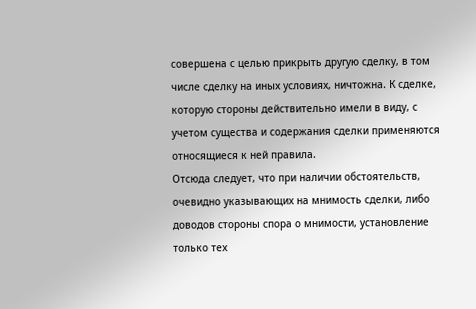совершена с целью прикрыть другую сделку, в том числе сделку на иных условиях, ничтожна. К сделке, которую стороны действительно имели в виду, с учетом существа и содержания сделки применяются относящиеся к ней правила.
Отсюда следует, что при наличии обстоятельств, очевидно указывающих на мнимость сделки, либо доводов стороны спора о мнимости, установление только тех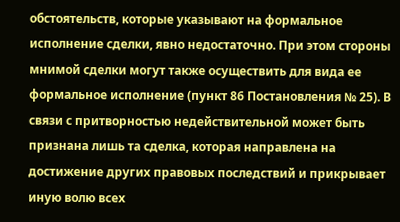обстоятельств, которые указывают на формальное исполнение сделки, явно недостаточно. При этом стороны мнимой сделки могут также осуществить для вида ее формальное исполнение (пункт 86 Постановления № 25). В связи с притворностью недействительной может быть признана лишь та сделка, которая направлена на достижение других правовых последствий и прикрывает иную волю всех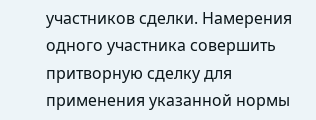участников сделки. Намерения одного участника совершить притворную сделку для применения указанной нормы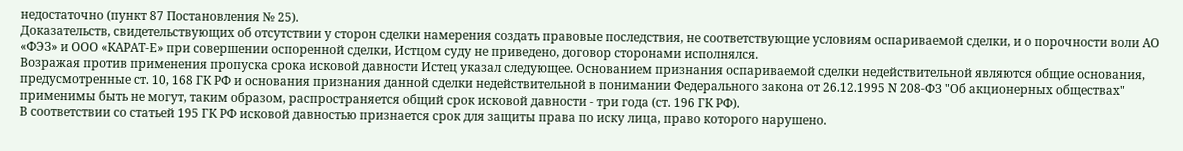недостаточно (пункт 87 Постановления № 25).
Доказательств, свидетельствующих об отсутствии у сторон сделки намерения создать правовые последствия, не соответствующие условиям оспариваемой сделки, и о порочности воли АО «ФЭЗ» и ООО «КАРАТ-Е» при совершении оспоренной сделки, Истцом суду не приведено, договор сторонами исполнялся.
Возражая против применения пропуска срока исковой давности Истец указал следующее. Основанием признания оспариваемой сделки недействительной являются общие основания, предусмотренные ст. 10, 168 ГК РФ и основания признания данной сделки недействительной в понимании Федерального закона от 26.12.1995 N 208-ФЗ "Об акционерных обществах" применимы быть не могут, таким образом, распространяется общий срок исковой давности - три года (ст. 196 ГК РФ).
В соответствии со статьей 195 ГК РФ исковой давностью признается срок для защиты права по иску лица, право которого нарушено.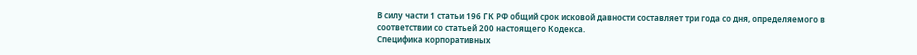В силу части 1 статьи 196 ГК РФ общий срок исковой давности составляет три года со дня, определяемого в соответствии со статьей 200 настоящего Кодекса.
Специфика корпоративных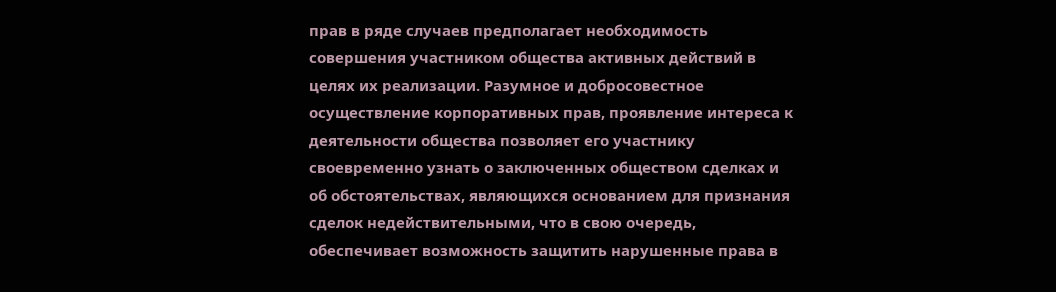прав в ряде случаев предполагает необходимость совершения участником общества активных действий в целях их реализации. Разумное и добросовестное осуществление корпоративных прав, проявление интереса к деятельности общества позволяет его участнику своевременно узнать о заключенных обществом сделках и об обстоятельствах, являющихся основанием для признания сделок недействительными, что в свою очередь, обеспечивает возможность защитить нарушенные права в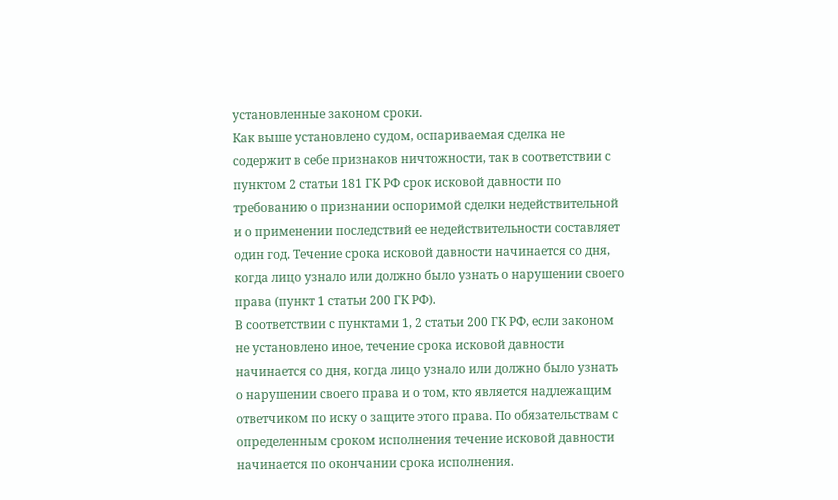установленные законом сроки.
Как выше установлено судом, оспариваемая сделка не содержит в себе признаков ничтожности, так в соответствии с пунктом 2 статьи 181 ГК РФ срок исковой давности по требованию о признании оспоримой сделки недействительной и о применении последствий ее недействительности составляет один год. Течение срока исковой давности начинается со дня, когда лицо узнало или должно было узнать о нарушении своего права (пункт 1 статьи 200 ГК РФ).
В соответствии с пунктами 1, 2 статьи 200 ГК РФ, если законом не установлено иное, течение срока исковой давности начинается со дня, когда лицо узнало или должно было узнать о нарушении своего права и о том, кто является надлежащим ответчиком по иску о защите этого права. По обязательствам с определенным сроком исполнения течение исковой давности начинается по окончании срока исполнения.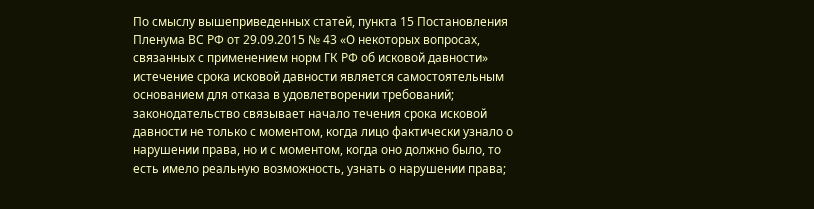По смыслу вышеприведенных статей, пункта 15 Постановления Пленума ВС РФ от 29.09.2015 № 43 «О некоторых вопросах, связанных с применением норм ГК РФ об исковой давности» истечение срока исковой давности является самостоятельным основанием для отказа в удовлетворении требований; законодательство связывает начало течения срока исковой давности не только с моментом, когда лицо фактически узнало о нарушении права, но и с моментом, когда оно должно было, то есть имело реальную возможность, узнать о нарушении права;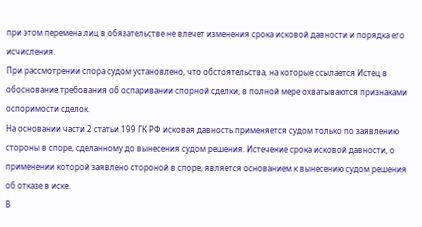при этом перемена лиц в обязательстве не влечет изменения срока исковой давности и порядка его исчисления.
При рассмотрении спора судом установлено, что обстоятельства, на которые ссылается Истец в обоснование требования об оспаривании спорной сделки, в полной мере охватываются признаками оспоримости сделок.
На основании части 2 статьи 199 ГК РФ исковая давность применяется судом только по заявлению стороны в споре, сделанному до вынесения судом решения. Истечение срока исковой давности, о применении которой заявлено стороной в споре, является основанием к вынесению судом решения об отказе в иске.
В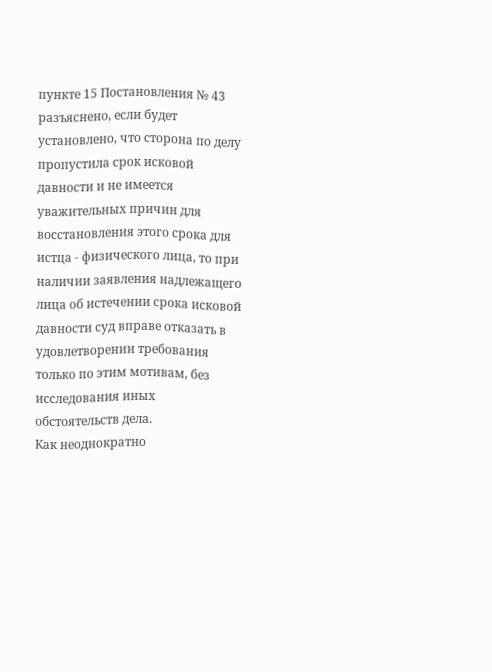пункте 15 Постановления № 43 разъяснено, если будет установлено, что сторона по делу пропустила срок исковой давности и не имеется уважительных причин для восстановления этого срока для истца - физического лица, то при наличии заявления надлежащего лица об истечении срока исковой давности суд вправе отказать в удовлетворении требования только по этим мотивам, без исследования иных обстоятельств дела.
Как неоднократно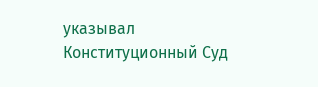указывал Конституционный Суд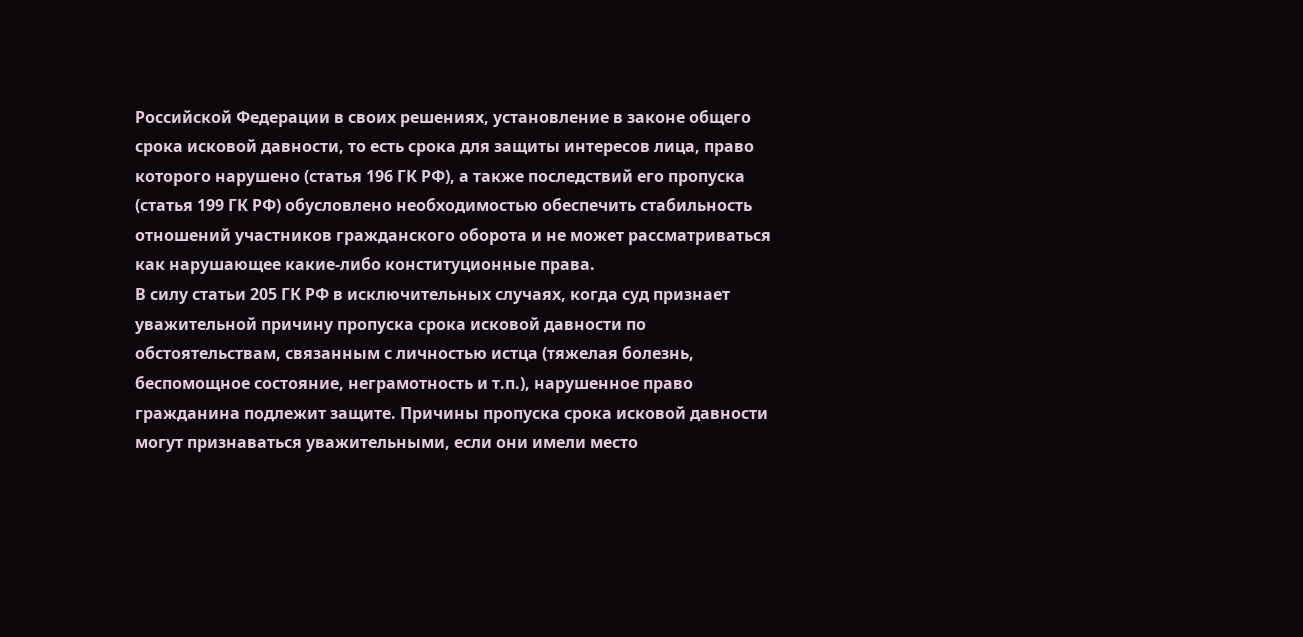Российской Федерации в своих решениях, установление в законе общего срока исковой давности, то есть срока для защиты интересов лица, право которого нарушено (статья 196 ГК РФ), а также последствий его пропуска (статья 199 ГК РФ) обусловлено необходимостью обеспечить стабильность отношений участников гражданского оборота и не может рассматриваться как нарушающее какие-либо конституционные права.
В силу статьи 205 ГК РФ в исключительных случаях, когда суд признает уважительной причину пропуска срока исковой давности по обстоятельствам, связанным с личностью истца (тяжелая болезнь, беспомощное состояние, неграмотность и т.п.), нарушенное право гражданина подлежит защите. Причины пропуска срока исковой давности могут признаваться уважительными, если они имели место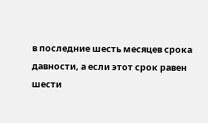в последние шесть месяцев срока давности, а если этот срок равен шести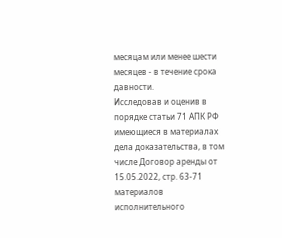месяцам или менее шести месяцев - в течение срока давности.
Исследовав и оценив в порядке статьи 71 АПК РФ имеющиеся в материалах дела доказательства, в том числе Договор аренды от 15.05.2022, стр. 63-71 материалов исполнительного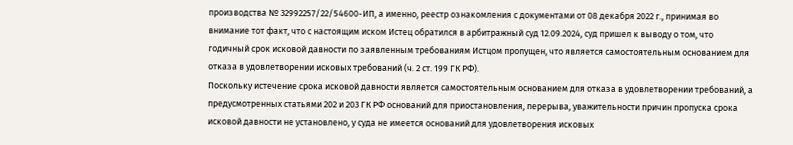производства № 32992257/22/54600-ИП, а именно, реестр ознакомления с документами от 08 декабря 2022 г., принимая во внимание тот факт, что с настоящим иском Истец обратился в арбитражный суд 12.09.2024, суд пришел к выводу о том, что годичный срок исковой давности по заявленным требованиям Истцом пропущен, что является самостоятельным основанием для отказа в удовлетворении исковых требований (ч. 2 ст. 199 ГК РФ).
Поскольку истечение срока исковой давности является самостоятельным основанием для отказа в удовлетворении требований, а предусмотренных статьями 202 и 203 ГК РФ оснований для приостановления, перерыва, уважительности причин пропуска срока исковой давности не установлено, у суда не имеется оснований для удовлетворения исковых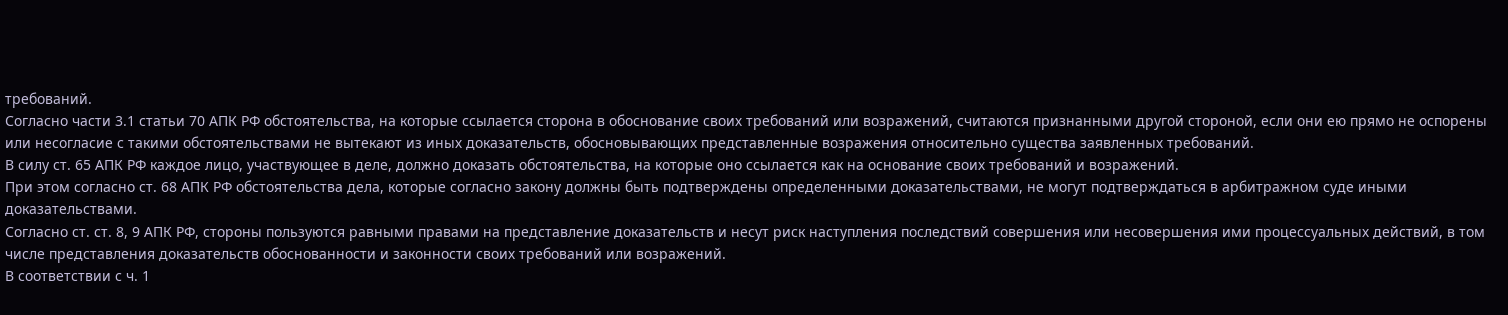требований.
Согласно части 3.1 статьи 70 АПК РФ обстоятельства, на которые ссылается сторона в обоснование своих требований или возражений, считаются признанными другой стороной, если они ею прямо не оспорены или несогласие с такими обстоятельствами не вытекают из иных доказательств, обосновывающих представленные возражения относительно существа заявленных требований.
В силу ст. 65 АПК РФ каждое лицо, участвующее в деле, должно доказать обстоятельства, на которые оно ссылается как на основание своих требований и возражений.
При этом согласно ст. 68 АПК РФ обстоятельства дела, которые согласно закону должны быть подтверждены определенными доказательствами, не могут подтверждаться в арбитражном суде иными доказательствами.
Согласно ст. ст. 8, 9 АПК РФ, стороны пользуются равными правами на представление доказательств и несут риск наступления последствий совершения или несовершения ими процессуальных действий, в том числе представления доказательств обоснованности и законности своих требований или возражений.
В соответствии с ч. 1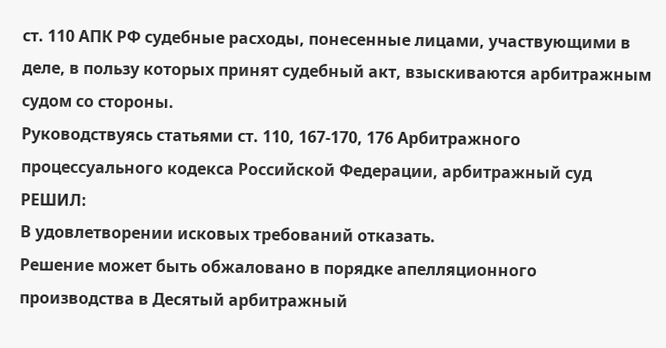ст. 110 АПК РФ судебные расходы, понесенные лицами, участвующими в деле, в пользу которых принят судебный акт, взыскиваются арбитражным судом со стороны.
Руководствуясь статьями ст. 110, 167-170, 176 Арбитражного процессуального кодекса Российской Федерации, арбитражный суд
РЕШИЛ:
В удовлетворении исковых требований отказать.
Решение может быть обжаловано в порядке апелляционного производства в Десятый арбитражный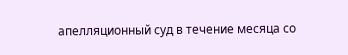апелляционный суд в течение месяца со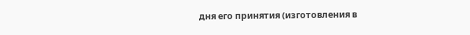дня его принятия (изготовления в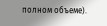полном объеме).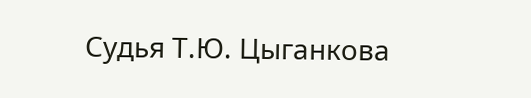Судья Т.Ю. Цыганкова